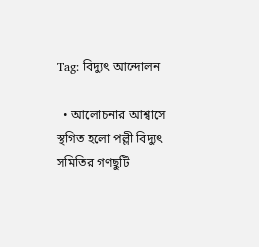Tag: বিদ্যুৎ আন্দোলন

  • আলোচনার আশ্বাসে স্থগিত হলো পল্লী বিদ্যুৎ সমিতির গণছুটি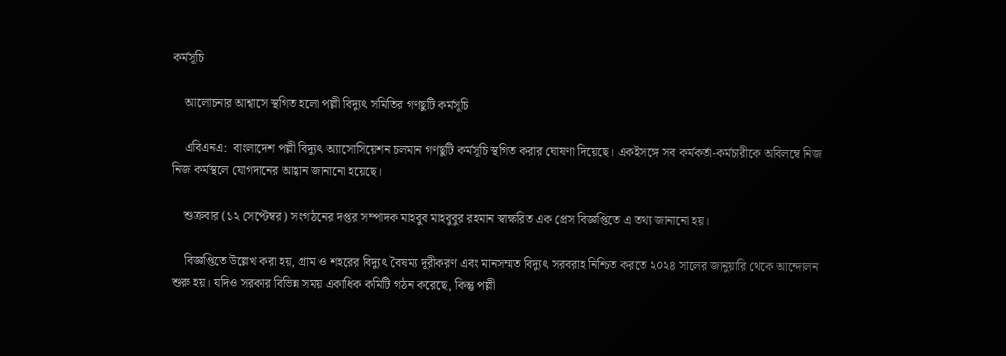কর্মসূচি

    আলোচনার আশ্বাসে স্থগিত হলো পল্লী বিদ্যুৎ সমিতির গণছুটি কর্মসূচি

    এবিএনএ:  বাংলাদেশ পল্লী বিদ্যুৎ অ্যাসোসিয়েশন চলমান গণছুটি কর্মসূচি স্থগিত করার ঘোষণা দিয়েছে। একইসঙ্গে সব কর্মকর্তা-কর্মচারীকে অবিলম্বে নিজ নিজ কর্মস্থলে যোগদানের আহ্বান জানানো হয়েছে।

    শুক্রবার (১২ সেপ্টেম্বর) সংগঠনের দপ্তর সম্পাদক মাহবুব মাহবুবুর রহমান স্বাক্ষরিত এক প্রেস বিজ্ঞপ্তিতে এ তথ্য জানানো হয়।

    বিজ্ঞপ্তিতে উল্লেখ করা হয়, গ্রাম ও শহরের বিদ্যুৎ বৈষম্য দূরীকরণ এবং মানসম্মত বিদ্যুৎ সরবরাহ নিশ্চিত করতে ২০২৪ সালের জানুয়ারি থেকে আন্দোলন শুরু হয়। যদিও সরকার বিভিন্ন সময় একাধিক কমিটি গঠন করেছে, কিন্তু পল্লী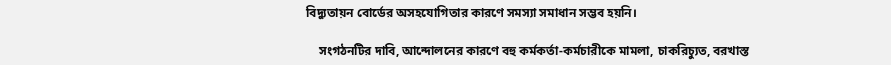বিদ্যুতায়ন বোর্ডের অসহযোগিতার কারণে সমস্যা সমাধান সম্ভব হয়নি।

    সংগঠনটির দাবি, আন্দোলনের কারণে বহু কর্মকর্তা-কর্মচারীকে মামলা, চাকরিচ্যুত, বরখাস্ত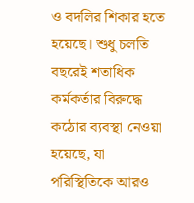ও বদলির শিকার হতে হয়েছে। শুধু চলতি বছরেই শতাধিক কর্মকর্তার বিরুদ্ধে কঠোর ব্যবস্থা নেওয়া হয়েছে, যা পরিস্থিতিকে আরও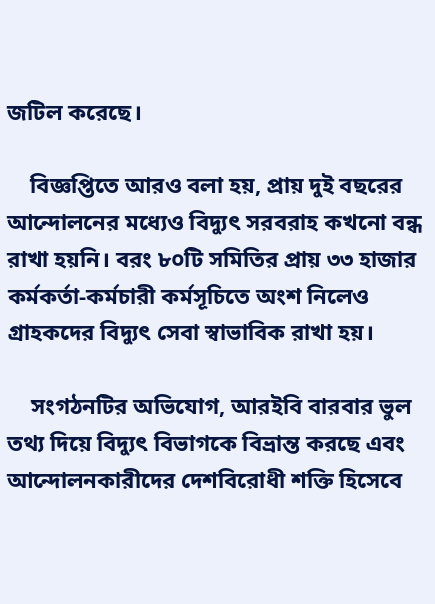জটিল করেছে।

    বিজ্ঞপ্তিতে আরও বলা হয়, প্রায় দুই বছরের আন্দোলনের মধ্যেও বিদ্যুৎ সরবরাহ কখনো বন্ধ রাখা হয়নি। বরং ৮০টি সমিতির প্রায় ৩৩ হাজার কর্মকর্তা-কর্মচারী কর্মসূচিতে অংশ নিলেও গ্রাহকদের বিদ্যুৎ সেবা স্বাভাবিক রাখা হয়।

    সংগঠনটির অভিযোগ, আরইবি বারবার ভুল তথ্য দিয়ে বিদ্যুৎ বিভাগকে বিভ্রান্ত করছে এবং আন্দোলনকারীদের দেশবিরোধী শক্তি হিসেবে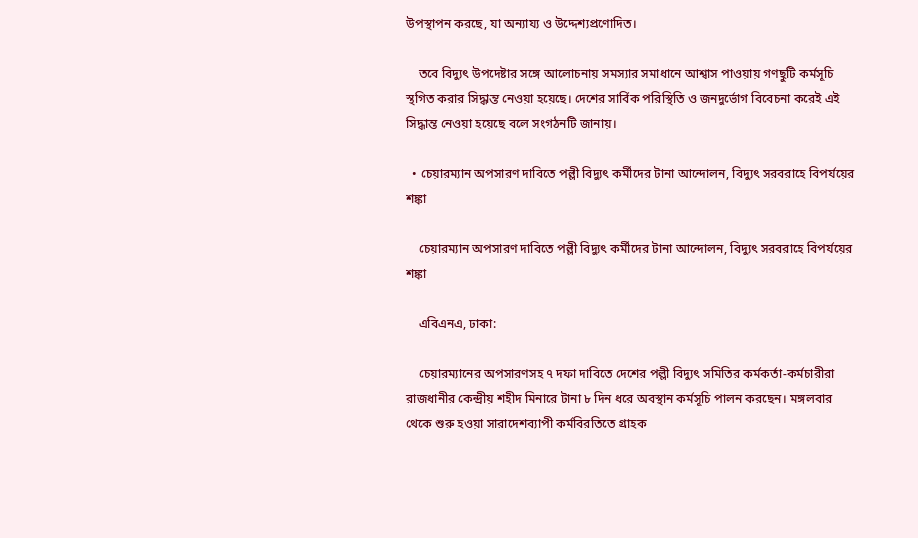উপস্থাপন করছে, যা অন্যায্য ও উদ্দেশ্যপ্রণোদিত।

    তবে বিদ্যুৎ উপদেষ্টার সঙ্গে আলোচনায় সমস্যার সমাধানে আশ্বাস পাওয়ায় গণছুটি কর্মসূচি স্থগিত করার সিদ্ধান্ত নেওয়া হয়েছে। দেশের সার্বিক পরিস্থিতি ও জনদুর্ভোগ বিবেচনা করেই এই সিদ্ধান্ত নেওয়া হয়েছে বলে সংগঠনটি জানায়।

  • চেয়ারম্যান অপসারণ দাবিতে পল্লী বিদ্যুৎ কর্মীদের টানা আন্দোলন, বিদ্যুৎ সরবরাহে বিপর্যয়ের শঙ্কা

    চেয়ারম্যান অপসারণ দাবিতে পল্লী বিদ্যুৎ কর্মীদের টানা আন্দোলন, বিদ্যুৎ সরবরাহে বিপর্যয়ের শঙ্কা

    এবিএনএ, ঢাকা:

    চেয়ারম্যানের অপসারণসহ ৭ দফা দাবিতে দেশের পল্লী বিদ্যুৎ সমিতির কর্মকর্তা-কর্মচারীরা রাজধানীর কেন্দ্রীয় শহীদ মিনারে টানা ৮ দিন ধরে অবস্থান কর্মসূচি পালন করছেন। মঙ্গলবার থেকে শুরু হওয়া সারাদেশব্যাপী কর্মবিরতিতে গ্রাহক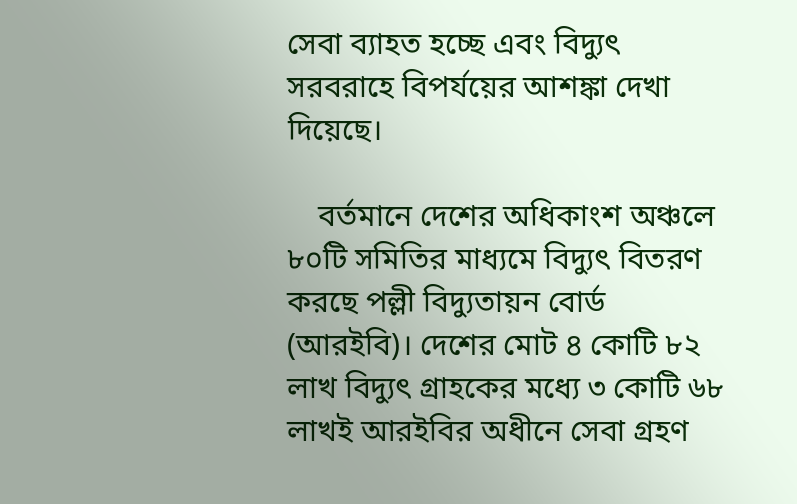সেবা ব্যাহত হচ্ছে এবং বিদ্যুৎ সরবরাহে বিপর্যয়ের আশঙ্কা দেখা দিয়েছে।

    বর্তমানে দেশের অধিকাংশ অঞ্চলে ৮০টি সমিতির মাধ্যমে বিদ্যুৎ বিতরণ করছে পল্লী বিদ্যুতায়ন বোর্ড (আরইবি)। দেশের মোট ৪ কোটি ৮২ লাখ বিদ্যুৎ গ্রাহকের মধ্যে ৩ কোটি ৬৮ লাখই আরইবির অধীনে সেবা গ্রহণ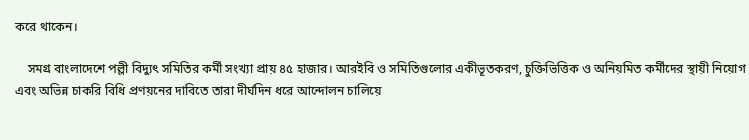করে থাকেন।

    সমগ্র বাংলাদেশে পল্লী বিদ্যুৎ সমিতির কর্মী সংখ্যা প্রায় ৪৫ হাজার। আরইবি ও সমিতিগুলোর একীভূতকরণ, চুক্তিভিত্তিক ও অনিয়মিত কর্মীদের স্থায়ী নিয়োগ এবং অভিন্ন চাকরি বিধি প্রণয়নের দাবিতে তারা দীর্ঘদিন ধরে আন্দোলন চালিয়ে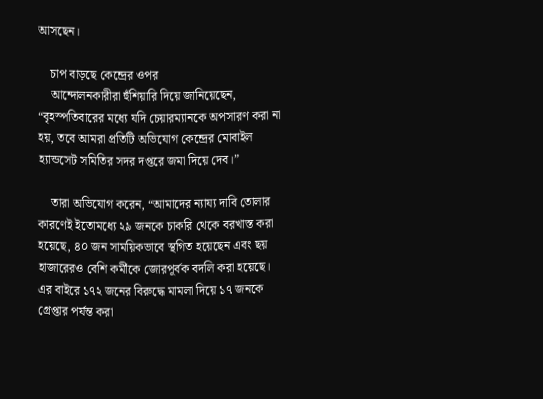আসছেন।

    চাপ বাড়ছে কেন্দ্রের ওপর
    আন্দোলনকারীরা হুঁশিয়ারি দিয়ে জানিয়েছেন, “বৃহস্পতিবারের মধ্যে যদি চেয়ারম্যানকে অপসারণ করা না হয়, তবে আমরা প্রতিটি অভিযোগ কেন্দ্রের মোবাইল হ্যান্ডসেট সমিতির সদর দপ্তরে জমা দিয়ে দেব।”

    তারা অভিযোগ করেন, “আমাদের ন্যায্য দাবি তোলার কারণেই ইতোমধ্যে ২৯ জনকে চাকরি থেকে বরখাস্ত করা হয়েছে, ৪০ জন সাময়িকভাবে স্থগিত হয়েছেন এবং ছয় হাজারেরও বেশি কর্মীকে জোরপূর্বক বদলি করা হয়েছে। এর বাইরে ১৭২ জনের বিরুদ্ধে মামলা দিয়ে ১৭ জনকে গ্রেপ্তার পর্যন্ত করা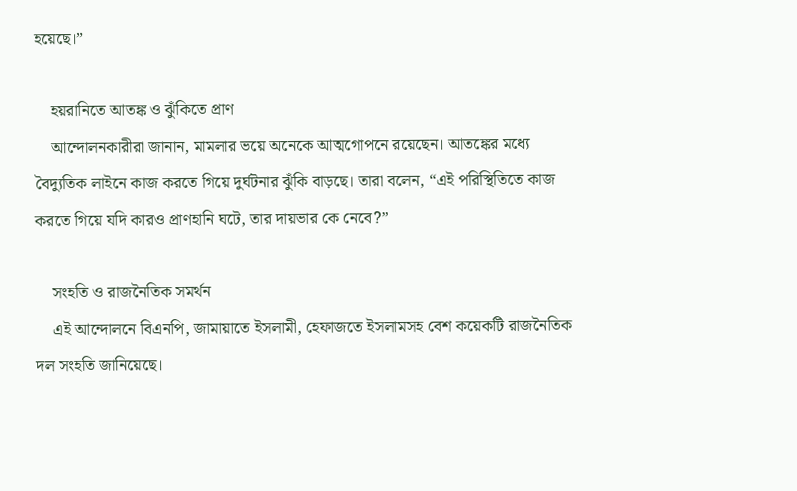হয়েছে।”

    হয়রানিতে আতঙ্ক ও ঝুঁকিতে প্রাণ
    আন্দোলনকারীরা জানান, মামলার ভয়ে অনেকে আত্মগোপনে রয়েছেন। আতঙ্কের মধ্যে বৈদ্যুতিক লাইনে কাজ করতে গিয়ে দুর্ঘটনার ঝুঁকি বাড়ছে। তারা বলেন, “এই পরিস্থিতিতে কাজ করতে গিয়ে যদি কারও প্রাণহানি ঘটে, তার দায়ভার কে নেবে?”

    সংহতি ও রাজনৈতিক সমর্থন
    এই আন্দোলনে বিএনপি, জামায়াতে ইসলামী, হেফাজতে ইসলামসহ বেশ কয়েকটি রাজনৈতিক দল সংহতি জানিয়েছে।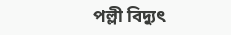পল্লী বিদ্যুৎ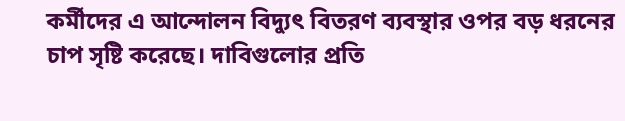কর্মীদের এ আন্দোলন বিদ্যুৎ বিতরণ ব্যবস্থার ওপর বড় ধরনের চাপ সৃষ্টি করেছে। দাবিগুলোর প্রতি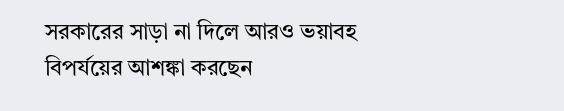সরকারের সাড়া না দিলে আরও ভয়াবহ বিপর্যয়ের আশঙ্কা করছেন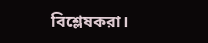বিশ্লেষকরা।